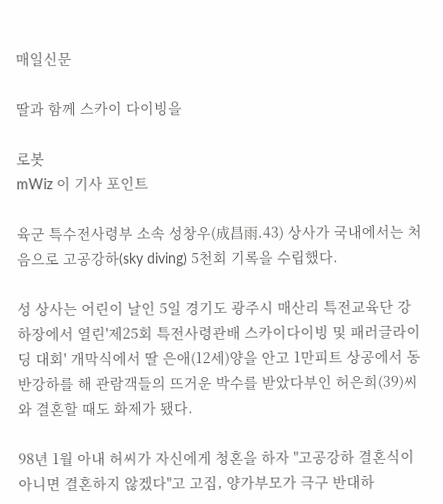매일신문

딸과 함께 스카이 다이빙을

로봇
mWiz 이 기사 포인트

육군 특수전사령부 소속 성창우(成昌雨.43) 상사가 국내에서는 처음으로 고공강하(sky diving) 5천회 기록을 수립했다.

성 상사는 어린이 날인 5일 경기도 광주시 매산리 특전교육단 강하장에서 열린'제25회 특전사령관배 스카이다이빙 및 패러글라이딩 대회' 개막식에서 딸 은애(12세)양을 안고 1만피트 상공에서 동반강하를 해 관람객들의 뜨거운 박수를 받았다부인 허은희(39)씨와 결혼할 때도 화제가 됐다.

98년 1월 아내 허씨가 자신에게 청혼을 하자 "고공강하 결혼식이 아니면 결혼하지 않겠다"고 고집, 양가부모가 극구 반대하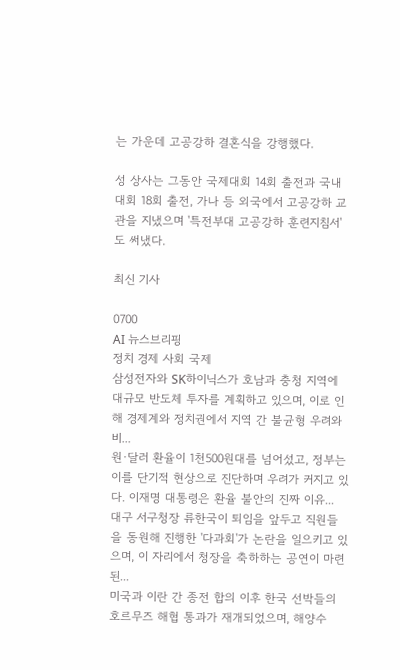는 가운데 고공강하 결혼식을 강행했다.

성 상사는 그동안 국제대회 14회 출전과 국내대회 18회 출전, 가나 등 외국에서 고공강하 교관을 지냈으며 '특전부대 고공강하 훈련지침서'도 써냈다.

최신 기사

0700
AI 뉴스브리핑
정치 경제 사회 국제
삼성전자와 SK하이닉스가 호남과 충청 지역에 대규모 반도체 투자를 계획하고 있으며, 이로 인해 경제계와 정치권에서 지역 간 불균형 우려와 비...
원·달러 환율이 1천500원대를 넘어섰고, 정부는 이를 단기적 현상으로 진단하며 우려가 커지고 있다. 이재명 대통령은 환율 불안의 진짜 이유...
대구 서구청장 류한국이 퇴임을 앞두고 직원들을 동원해 진행한 '다과회'가 논란을 일으키고 있으며, 이 자리에서 청장을 축하하는 공연이 마련된...
미국과 이란 간 종전 합의 이후 한국 선박들의 호르무즈 해협 통과가 재개되었으며, 해양수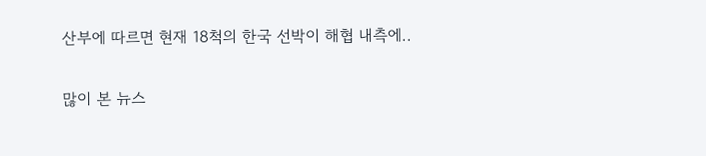산부에 따르면 현재 18척의 한국 선박이 해협 내측에..

많이 본 뉴스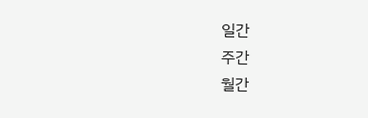일간
주간
월간